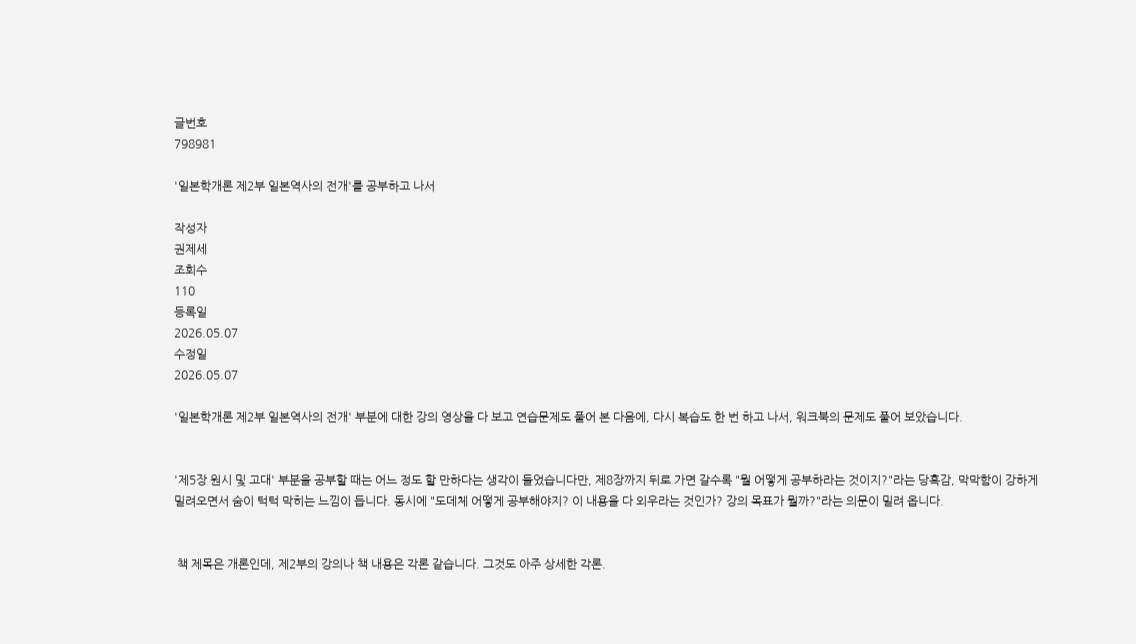글번호
798981

'일본학개론 제2부 일본역사의 전개'를 공부하고 나서

작성자
권제세
조회수
110
등록일
2026.05.07
수정일
2026.05.07

'일본학개론 제2부 일본역사의 전개' 부분에 대한 강의 영상을 다 보고 연습문제도 풀어 본 다음에, 다시 복습도 한 번 하고 나서, 워크북의 문제도 풀어 보았습니다.


'제5장 원시 및 고대' 부분을 공부할 때는 어느 정도 할 만하다는 생각이 들었습니다만, 제8장까지 뒤로 가면 갈수록 "뭘 어떻게 공부하라는 것이지?"라는 당혹감, 막막함이 강하게 밀려오면서 숨이 턱턱 막히는 느낌이 듭니다. 동시에 "도데체 어떻게 공부해야지? 이 내용을 다 외우라는 것인가? 강의 목표가 뭘까?"라는 의문이 밀려 옵니다.


 책 제목은 개론인데, 제2부의 강의나 책 내용은 각론 같습니다. 그것도 아주 상세한 각론.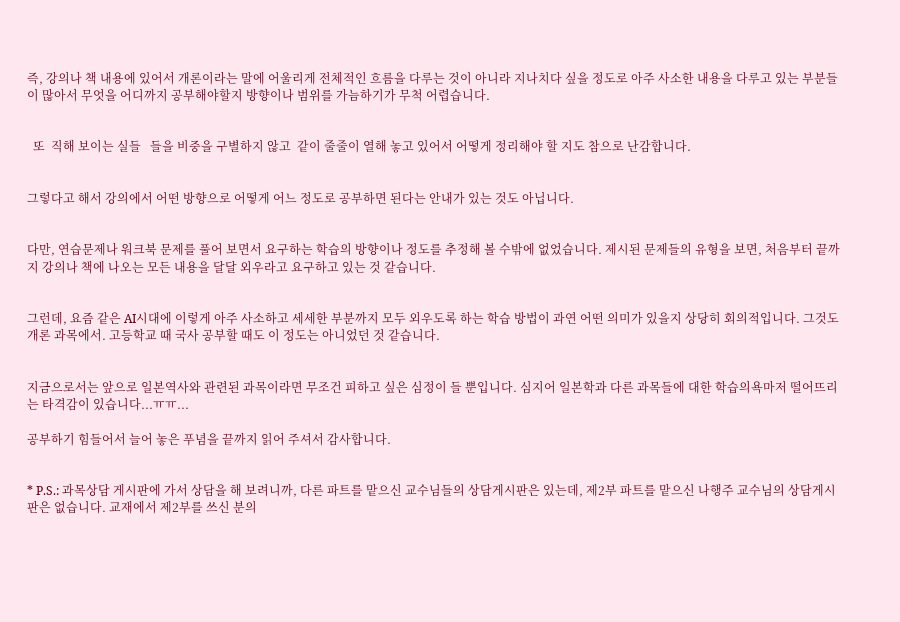즉, 강의나 책 내용에 있어서 개론이라는 말에 어울리게 전체적인 흐름을 다루는 것이 아니라 지나치다 싶을 정도로 아주 사소한 내용을 다루고 있는 부분들이 많아서 무엇을 어디까지 공부해야할지 방향이나 범위를 가늠하기가 무척 어렵습니다.


  또  직해 보이는 실들   들을 비중을 구별하지 않고  같이 줄줄이 열해 놓고 있어서 어떻게 정리해야 할 지도 참으로 난감합니다.


그렇다고 해서 강의에서 어떤 방향으로 어떻게 어느 정도로 공부하면 된다는 안내가 있는 것도 아닙니다.


다만, 연습문제나 워크북 문제를 풀어 보면서 요구하는 학습의 방향이나 정도를 추정해 볼 수밖에 없었습니다. 제시된 문제들의 유형을 보면, 처음부터 끝까지 강의나 책에 나오는 모든 내용을 달달 외우라고 요구하고 있는 것 같습니다.


그런데, 요즘 같은 AI시대에 이렇게 아주 사소하고 세세한 부분까지 모두 외우도록 하는 학습 방법이 과연 어떤 의미가 있을지 상당히 회의적입니다. 그것도 개론 과목에서. 고등학교 때 국사 공부할 때도 이 정도는 아니었던 것 같습니다.


지금으로서는 앞으로 일본역사와 관련된 과목이라면 무조건 피하고 싶은 심정이 들 뿐입니다. 심지어 일본학과 다른 과목들에 대한 학습의욕마저 떨어뜨리는 타격감이 있습니다...ㅠㅠ...

공부하기 힘들어서 늘어 놓은 푸념을 끝까지 읽어 주셔서 감사합니다.


* P.S.: 과목상담 게시판에 가서 상담을 해 보려니까, 다른 파트를 맡으신 교수님들의 상담게시판은 있는데, 제2부 파트를 맡으신 나행주 교수님의 상담게시판은 없습니다. 교재에서 제2부를 쓰신 분의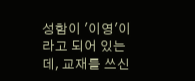성함이 '이영'이라고 되어 있는데, 교재를 쓰신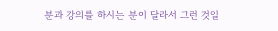분과 강의를 하시는 분이 달라서 그런 것일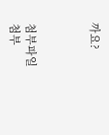까요?



첨부파일
첨부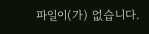파일이(가) 없습니다.